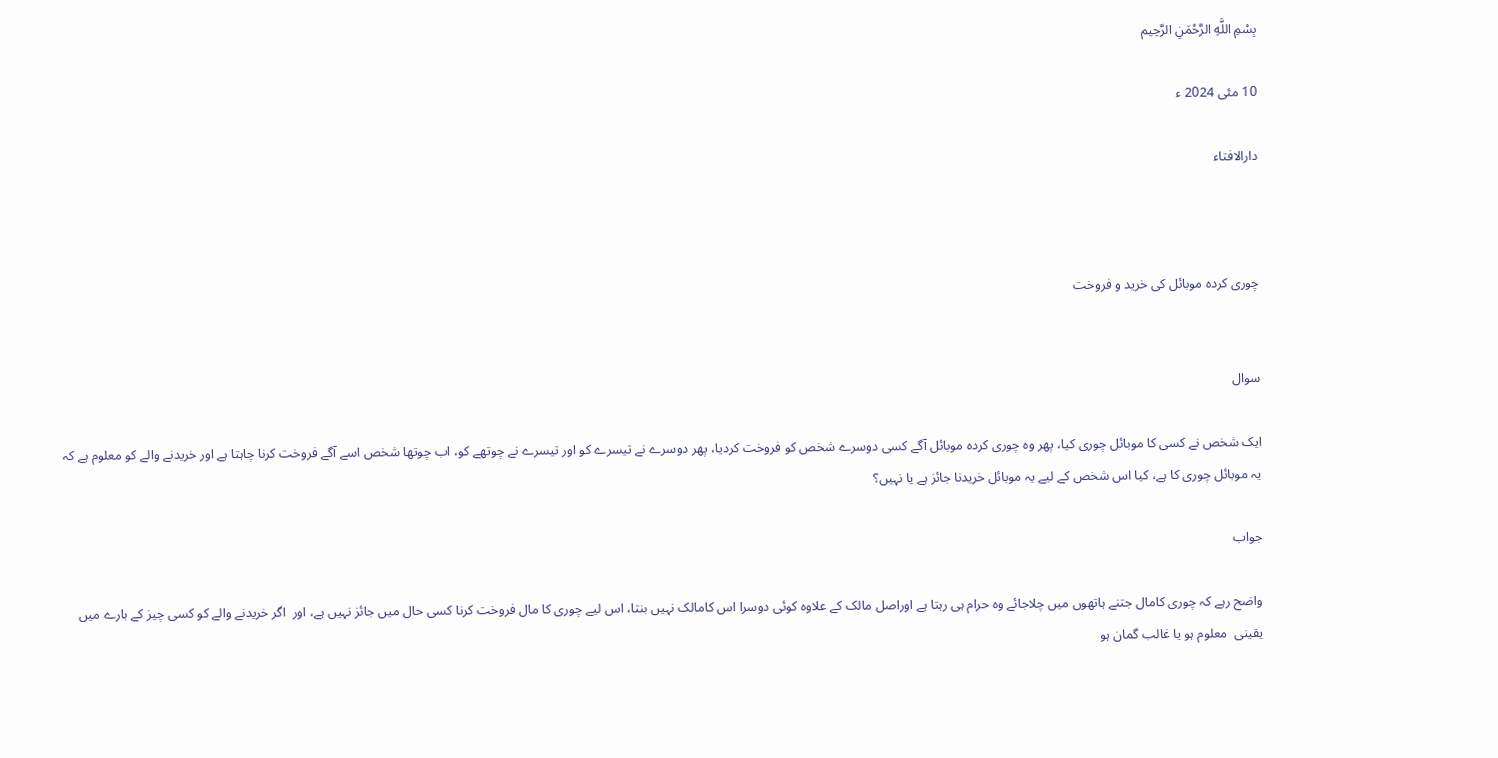بِسْمِ اللَّهِ الرَّحْمَنِ الرَّحِيم

10 مئی 2024 ء

دارالافتاء



چوری كردہ موبائل کی خرید و فروخت


سوال

ایک شخص نے کسی کا موبائل چوری کیا، پھر وہ چوری كردہ موبائل آگے کسی دوسرے شخص کو فروخت کردیا، پھر دوسرے نے تیسرے کو اور تیسرے نے چوتھے کو، اب چوتھا شخص اسے آگے فروخت کرنا چاہتا ہے اور خریدنے والے کو معلوم ہے کہ یہ موبائل چوری کا ہے، کیا اس شخص کے لیے یہ موبائل خریدنا جائز ہے یا نہیں؟

جواب

واضح رہے کہ چوری کامال جتنے ہاتھوں میں چلاجائے وہ حرام ہی رہتا ہے اوراصل مالک کے علاوہ کوئی دوسرا اس کامالک نہیں بنتا، اس لیے چوری کا مال فروخت کرنا کسی حال میں جائز نہیں ہے، اور  اگر خریدنے والے کو کسی چیز کے بارے میں یقینی  معلوم ہو یا غالب گمان ہو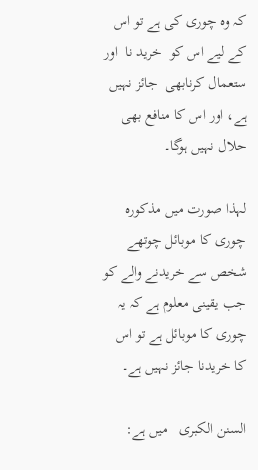کہ وہ چوری کی ہے تو اس کے لیے اس کو  خرید نا  اور ستعمال کرنابھی  جائز نہیں ہے، اور اس کا منافع بھی حلال نہیں ہوگا۔

لہذا صورت میں مذکورہ چوری کا موبائل چوتھے شخص سے خریدنے والے کو جب یقینی معلوم ہے کہ یہ چوری کا موبائل ہے تو اس کا خریدنا جائز نہیں ہے۔

السنن الکبری   میں ہے: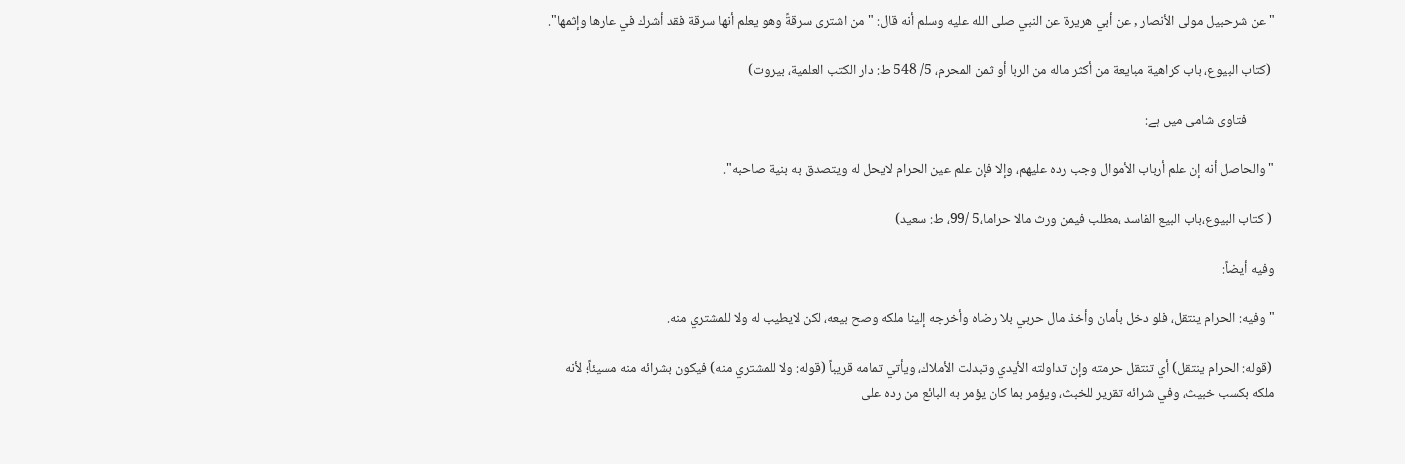" عن شرحبيل مولى الأنصار , عن أبي هريرة عن النبي صلى الله عليه وسلم أنه قال: "من اشترى سرقةً وهو يعلم أنها سرقة فقد أشرك في عارها وإثمها".

 (کتاب البیوع، باب كراهية مبايعة من أكثر ماله من الربا أو ثمن المحرم، 5/ 548 ط: دار الكتب العلمية، بيروت)

         فتاوی شامی میں ہے:

"والحاصل أنه إن علم أرباب الأموال وجب رده عليهم، وإلا فإن علم عين الحرام لايحل له ويتصدق به بنية صاحبه".

 ( کتاب البیوع،باب البیع الفاسد ،مطلب فيمن ورث مالا حراما،5 /99، ط: سعید)

وفیه أیضاً:

"وفيه: الحرام ينتقل، فلو دخل بأمان وأخذ مال حربي بلا رضاه وأخرجه إلينا ملكه وصح بيعه، لكن لايطيب له ولا للمشتري منه.

 (قوله: الحرام ينتقل) أي تنتقل حرمته وإن تداولته الأيدي وتبدلت الأملاك، ويأتي تمامه قريباً (قوله: ولا للمشتري منه) فيكون بشرائه منه مسيئاً؛ لأنه ملكه بكسب خبيث، وفي شرائه تقرير للخبث، ويؤمر بما كان يؤمر به البائع من رده على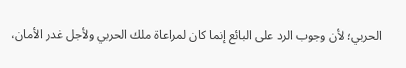الحربي؛ لأن وجوب الرد على البائع إنما كان لمراعاة ملك الحربي ولأجل غدر الأمان،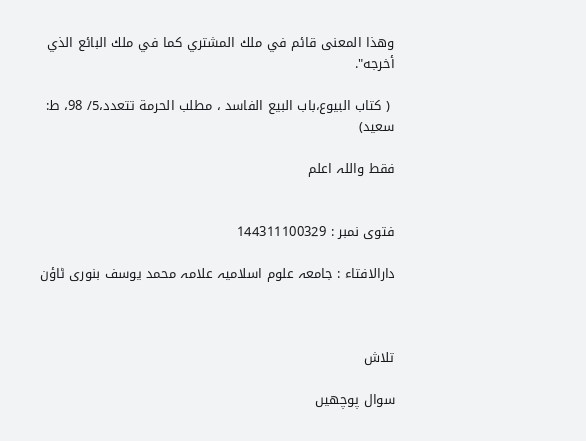وهذا المعنى قائم في ملك المشتري كما في ملك البائع الذي أخرجه".

 ( کتاب البیوع،باب البیع الفاسد ، مطلب الحرمة تتعدد،5/ 98، ط: سعید)

فقط واللہ اعلم


فتوی نمبر : 144311100329

دارالافتاء : جامعہ علوم اسلامیہ علامہ محمد یوسف بنوری ٹاؤن



تلاش

سوال پوچھیں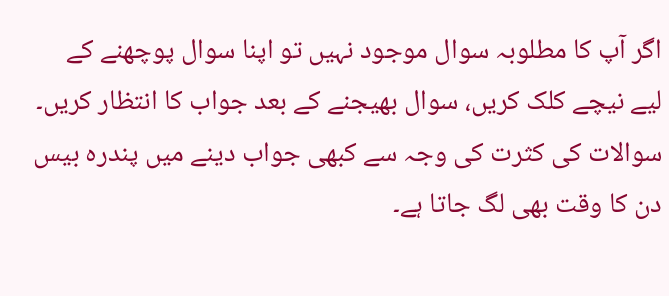اگر آپ کا مطلوبہ سوال موجود نہیں تو اپنا سوال پوچھنے کے لیے نیچے کلک کریں، سوال بھیجنے کے بعد جواب کا انتظار کریں۔ سوالات کی کثرت کی وجہ سے کبھی جواب دینے میں پندرہ بیس دن کا وقت بھی لگ جاتا ہے۔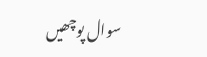سوال پوچھیں